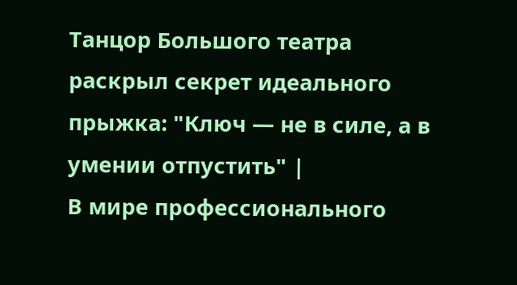Танцор Большого театра раскрыл секрет идеального прыжка: "Ключ — не в силе, а в умении отпустить" |
В мире профессионального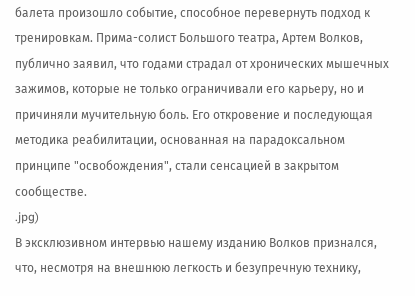балета произошло событие, способное перевернуть подход к тренировкам. Прима-солист Большого театра, Артем Волков, публично заявил, что годами страдал от хронических мышечных зажимов, которые не только ограничивали его карьеру, но и причиняли мучительную боль. Его откровение и последующая методика реабилитации, основанная на парадоксальном принципе "освобождения", стали сенсацией в закрытом сообществе.
.jpg)
В эксклюзивном интервью нашему изданию Волков признался, что, несмотря на внешнюю легкость и безупречную технику,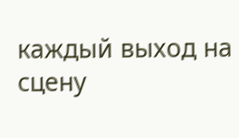каждый выход на сцену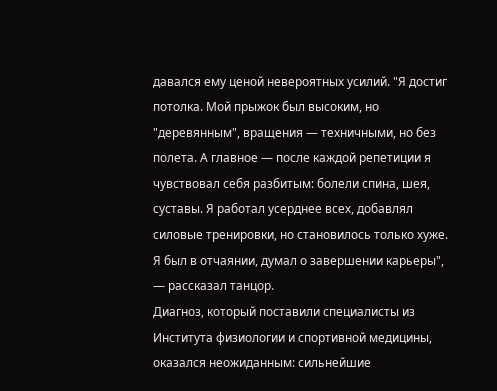давался ему ценой невероятных усилий. "Я достиг потолка. Мой прыжок был высоким, но "деревянным", вращения — техничными, но без полета. А главное — после каждой репетиции я чувствовал себя разбитым: болели спина, шея, суставы. Я работал усерднее всех, добавлял силовые тренировки, но становилось только хуже. Я был в отчаянии, думал о завершении карьеры", — рассказал танцор.
Диагноз, который поставили специалисты из Института физиологии и спортивной медицины, оказался неожиданным: сильнейшие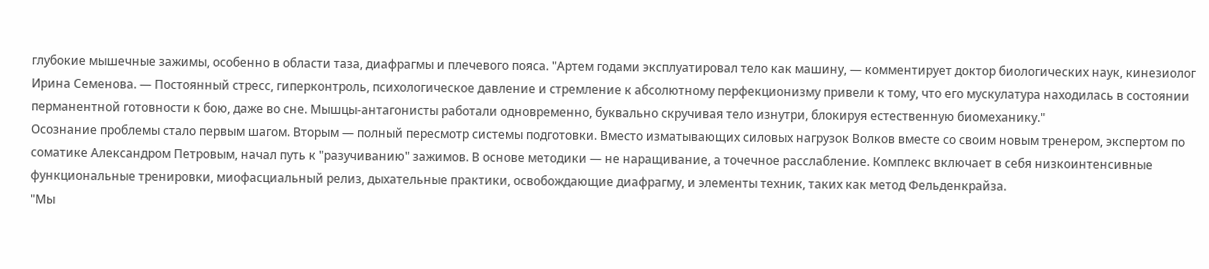глубокие мышечные зажимы, особенно в области таза, диафрагмы и плечевого пояса. "Артем годами эксплуатировал тело как машину, — комментирует доктор биологических наук, кинезиолог Ирина Семенова. — Постоянный стресс, гиперконтроль, психологическое давление и стремление к абсолютному перфекционизму привели к тому, что его мускулатура находилась в состоянии перманентной готовности к бою, даже во сне. Мышцы-антагонисты работали одновременно, буквально скручивая тело изнутри, блокируя естественную биомеханику."
Осознание проблемы стало первым шагом. Вторым — полный пересмотр системы подготовки. Вместо изматывающих силовых нагрузок Волков вместе со своим новым тренером, экспертом по соматике Александром Петровым, начал путь к "разучиванию" зажимов. В основе методики — не наращивание, а точечное расслабление. Комплекс включает в себя низкоинтенсивные функциональные тренировки, миофасциальный релиз, дыхательные практики, освобождающие диафрагму, и элементы техник, таких как метод Фельденкрайза.
"Мы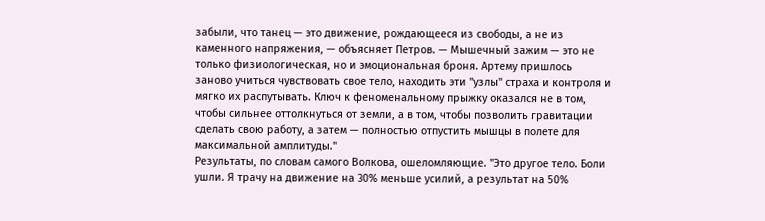забыли, что танец — это движение, рождающееся из свободы, а не из каменного напряжения, — объясняет Петров. — Мышечный зажим — это не только физиологическая, но и эмоциональная броня. Артему пришлось заново учиться чувствовать свое тело, находить эти "узлы" страха и контроля и мягко их распутывать. Ключ к феноменальному прыжку оказался не в том, чтобы сильнее оттолкнуться от земли, а в том, чтобы позволить гравитации сделать свою работу, а затем — полностью отпустить мышцы в полете для максимальной амплитуды."
Результаты, по словам самого Волкова, ошеломляющие. "Это другое тело. Боли ушли. Я трачу на движение на 30% меньше усилий, а результат на 50%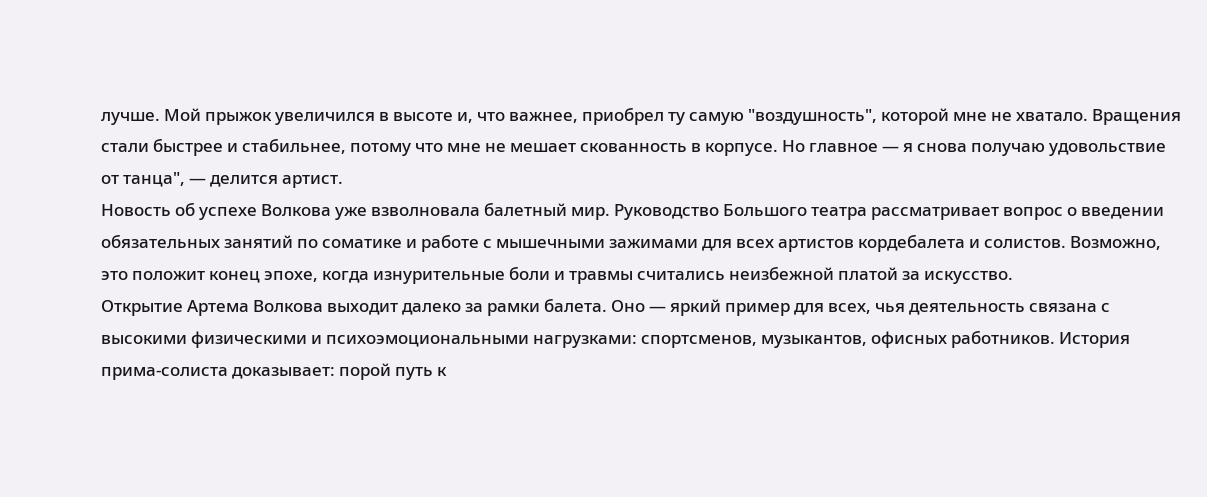лучше. Мой прыжок увеличился в высоте и, что важнее, приобрел ту самую "воздушность", которой мне не хватало. Вращения стали быстрее и стабильнее, потому что мне не мешает скованность в корпусе. Но главное — я снова получаю удовольствие от танца", — делится артист.
Новость об успехе Волкова уже взволновала балетный мир. Руководство Большого театра рассматривает вопрос о введении обязательных занятий по соматике и работе с мышечными зажимами для всех артистов кордебалета и солистов. Возможно, это положит конец эпохе, когда изнурительные боли и травмы считались неизбежной платой за искусство.
Открытие Артема Волкова выходит далеко за рамки балета. Оно — яркий пример для всех, чья деятельность связана с высокими физическими и психоэмоциональными нагрузками: спортсменов, музыкантов, офисных работников. История прима-солиста доказывает: порой путь к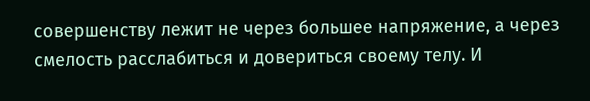совершенству лежит не через большее напряжение, а через смелость расслабиться и довериться своему телу. И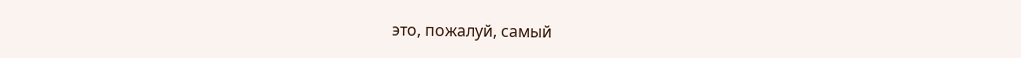это, пожалуй, самый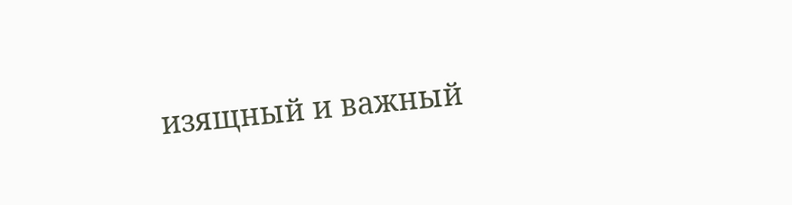изящный и важный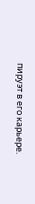пируэт в его карьере.